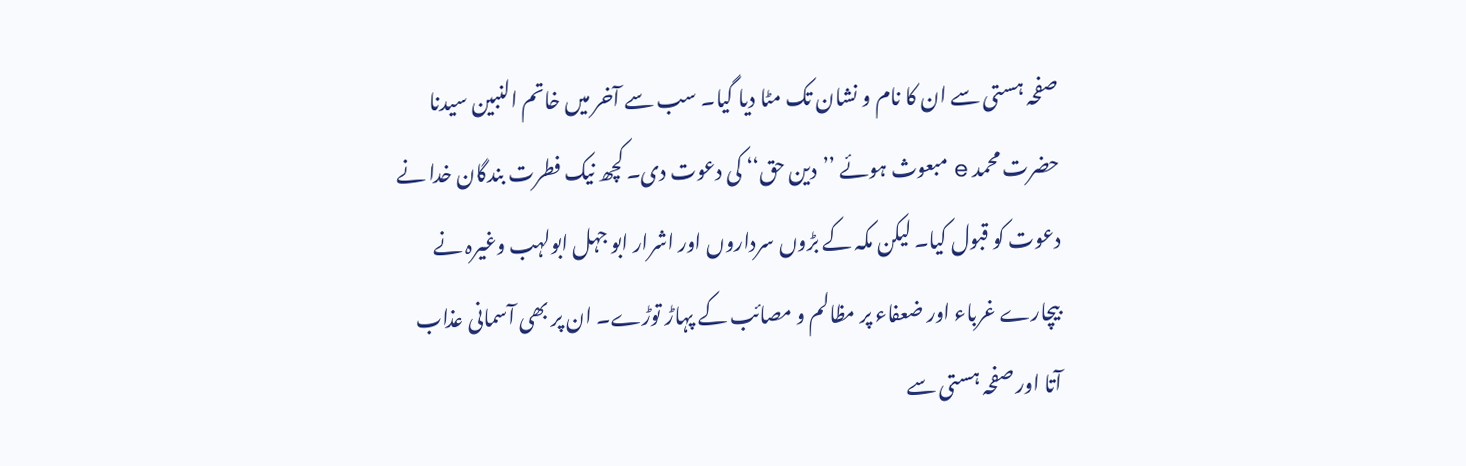صفحہ ہستی سے ان کا نام و نشان تک مٹا دیا گیا۔ سب سے آخر میں خاتم النبین سیدنا حضرت محمد e مبعوث ہوئے ’’دین حق‘‘ کی دعوت دی۔ کچھ نیک فطرت بندگان خدا نے دعوت کو قبول کیا۔ لیکن مکہ کے بڑوں سرداروں اور اشرار ابو جہل ابولہب وغیرہ نے بیچارے غرباء اور ضعفاء پر مظالم و مصائب کے پہاڑ توڑے۔ ان پر بھی آسمانی عذاب آتا اور صفحہ ہستی سے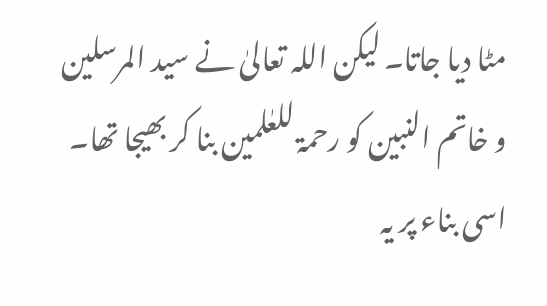مٹا دیا جاتا۔ لیکن اللہ تعالیٰ نے سید المرسلین و خاتم النبین کو رحمۃ للعٰلمین بنا کر بھیجا تھا۔ اسی بناء پر یہ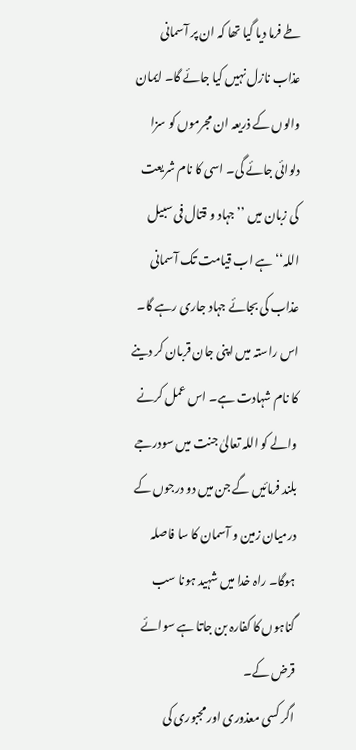طے فرما دیا گیا تھا کہ ان پر آسمانی عذاب نازل نہیں کیا جائے گا۔ ایمان والوں کے ذریعہ ان مجرموں کو سزا دلوائی جائے گی۔ اسی کا نام شریعت کی زبان میں ’’جہاد و قتال فی سبیل اللہ‘‘ ہے اب قیامت تک آسمانی عذاب کی بجائے جہاد جاری رہے گا۔ اس راستہ میں اپنی جان قربان کر دینے کا نام شہادت ہے۔ اس عمل کرنے والے کو اللہ تعالیٰ جنت میں سودرجے بلند فرمائیں گے جن میں دو درجوں کے درمیان زمین و آسمان کا سا فاصلہ ہوگا۔ راہ خدا میں شہید ہونا سب گناہوں کا کفارہ بن جاتا ہے سوائے قرض کے۔
اگر کسی معذوری اور مجبوری کی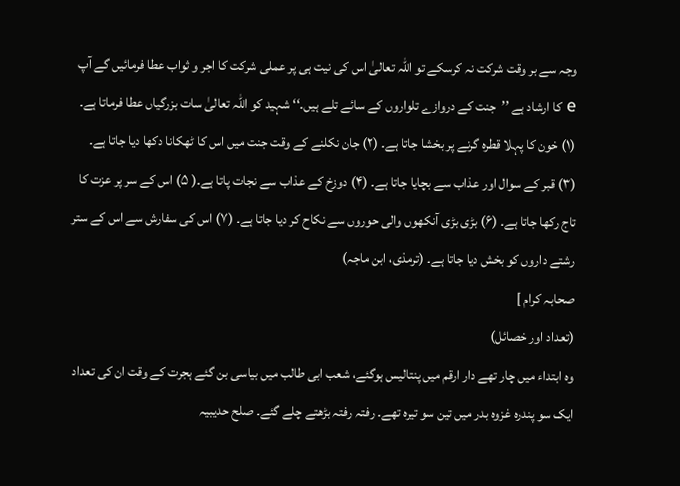وجہ سے بر وقت شرکت نہ کرسکے تو اللہ تعالیٰ اس کی نیت ہی پر عملی شرکت کا اجر و ثواب عطا فرمائیں گے آپ e کا ارشاد ہے ’’جنت کے دروازے تلواروں کے سائے تلے ہیں۔‘‘ شہید کو اللہ تعالیٰ سات بزرگیاں عطا فرماتا ہے۔ (۱) خون کا پہلا قطرہ گرنے پر بخشا جاتا ہے۔ (۲) جان نکلنے کے وقت جنت میں اس کا ٹھکانا دکھا دیا جاتا ہے۔ (۳) قبر کے سوال اور عذاب سے بچایا جاتا ہے۔ (۴) دوزخ کے عذاب سے نجات پاتا ہے۔( ۵) اس کے سر پر عزت کا تاج رکھا جاتا ہے۔ (۶) بڑی بڑی آنکھوں والی حوروں سے نکاح کر دیا جاتا ہے۔ (۷) اس کی سفارش سے اس کے ستر رشتے داروں کو بخش دیا جاتا ہے۔ (ترمذی، ابن ماجہ)
صحابہ کرام ]
(تعداد اور خصائل)
وہ ابتداء میں چار تھے دار ارقم میں پنتالیس ہوگئے، شعب ابی طالب میں بیاسی بن گئے ہجرت کے وقت ان کی تعداد ایک سو پندرہ غزوہ بدر میں تین سو تیرہ تھے۔ رفتہ رفتہ بڑھتے چلے گئے۔ صلح حدیبیہ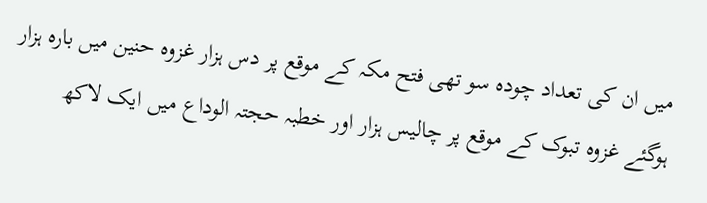میں ان کی تعداد چودہ سو تھی فتح مکہ کے موقع پر دس ہزار غزوہ حنین میں بارہ ہزار ہوگئے غزوہ تبوک کے موقع پر چالیس ہزار اور خطبہ حجتہ الوداع میں ایک لاکھ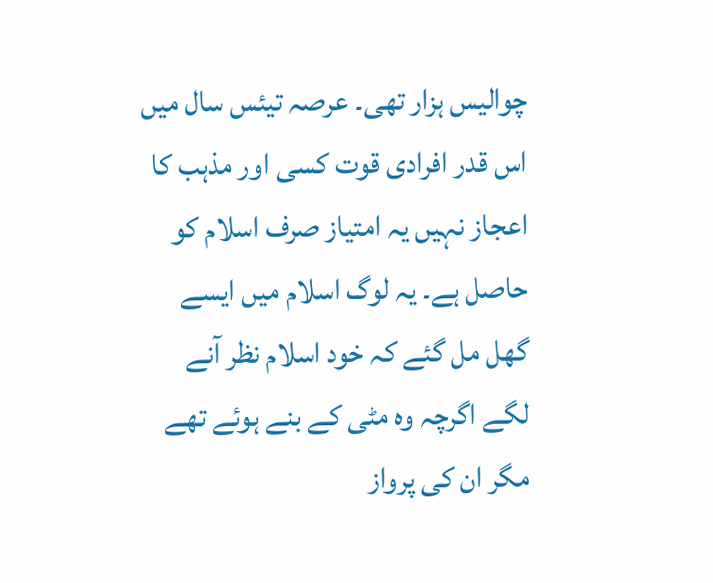چوالیس ہزار تھی۔ عرصہ تیئس سال میں اس قدر افرادی قوت کسی اور مذہب کا اعجاز نہیں یہ امتیاز صرف اسلام کو حاصل ہے۔ یہ لوگ اسلام میں ایسے گھل مل گئے کہ خود اسلام نظر آنے لگے اگرچہ وہ مٹی کے بنے ہوئے تھے مگر ان کی پرواز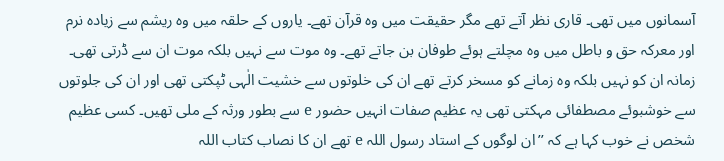آسمانوں میں تھی۔ قاری نظر آتے تھے مگر حقیقت میں وہ قرآن تھے۔ یاروں کے حلقہ میں وہ ریشم سے زیادہ نرم اور معرکہ حق و باطل میں وہ مچلتے ہوئے طوفان بن جاتے تھے۔ وہ موت سے نہیں بلکہ موت ان سے ڈرتی تھی۔ زمانہ ان کو نہیں بلکہ وہ زمانے کو مسخر کرتے تھے ان کی خلوتوں سے خشیت الٰہی ٹپکتی تھی اور ان کی جلوتوں سے خوشبوئے مصطفائی مہکتی تھی یہ عظیم صفات انہیں حضور e سے بطور ورثہ کے ملی تھیں۔ کسی عظیم شخص نے خوب کہا ہے کہ ’’ان لوگوں کے استاد رسول اللہ e تھے ان کا نصاب کتاب اللہ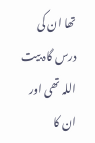تھا ان کی درس گاہ بیت اللہ تھی اور ان کا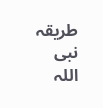طریقہ نبی اللہ